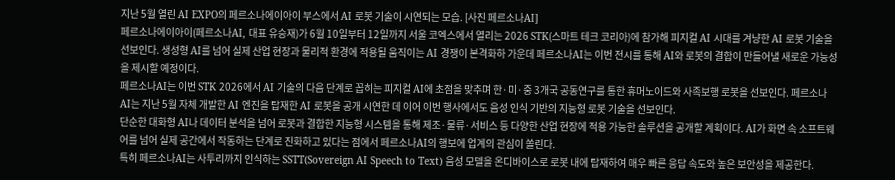지난 5월 열린 AI EXPO의 페르소나에이아이 부스에서 AI 로봇 기술이 시연되는 모습. [사진 페르소나AI]
페르소나에이아이(페르소나AI, 대표 유승재)가 6월 10일부터 12일까지 서울 코엑스에서 열리는 2026 STK(스마트 테크 코리아)에 참가해 피지컬 AI 시대를 겨냥한 AI 로봇 기술을 선보인다. 생성형 AI를 넘어 실제 산업 현장과 물리적 환경에 적용될 움직이는 AI 경쟁이 본격화하 가운데 페르소나AI는 이번 전시를 통해 AI와 로봇의 결합이 만들어낼 새로운 가능성을 제시할 예정이다.
페르소나AI는 이번 STK 2026에서 AI 기술의 다음 단계로 꼽히는 피지컬 AI에 초점을 맞추며 한·미·중 3개국 공동연구를 통한 휴머노이드와 사족보행 로봇을 선보인다. 페르소나AI는 지난 5월 자체 개발한 AI 엔진을 탑재한 AI 로봇을 공개 시연한 데 이어 이번 행사에서도 음성 인식 기반의 지능형 로봇 기술을 선보인다.
단순한 대화형 AI나 데이터 분석을 넘어 로봇과 결합한 지능형 시스템을 통해 제조·물류·서비스 등 다양한 산업 현장에 적용 가능한 솔루션을 공개할 계획이다. AI가 화면 속 소프트웨어를 넘어 실제 공간에서 작동하는 단계로 진화하고 있다는 점에서 페르소나AI의 행보에 업계의 관심이 쏠린다.
특히 페르소나AI는 사투리까지 인식하는 SSTT(Sovereign AI Speech to Text) 음성 모델을 온디바이스로 로봇 내에 탑재하여 매우 빠른 응답 속도와 높은 보안성을 제공한다.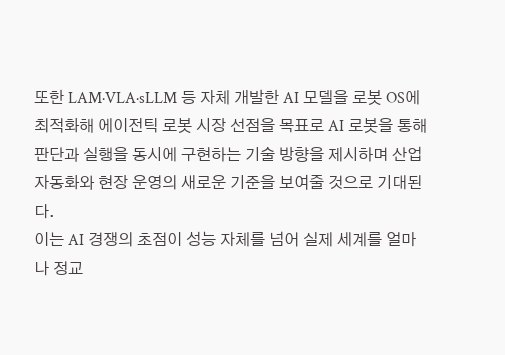또한 LAM·VLA·sLLM 등 자체 개발한 AI 모델을 로봇 OS에 최적화해 에이전틱 로봇 시장 선점을 목표로 AI 로봇을 통해 판단과 실행을 동시에 구현하는 기술 방향을 제시하며 산업 자동화와 현장 운영의 새로운 기준을 보여줄 것으로 기대된다.
이는 AI 경쟁의 초점이 성능 자체를 넘어 실제 세계를 얼마나 정교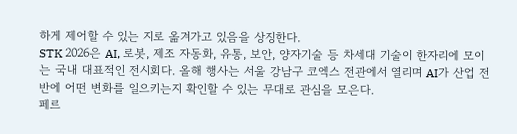하게 제어할 수 있는 지로 옮겨가고 있음을 상징한다.
STK 2026은 AI, 로봇, 제조 자동화, 유통, 보안, 양자기술 등 차세대 기술이 한자리에 모이는 국내 대표적인 전시회다. 올해 행사는 서울 강남구 코엑스 전관에서 열리며 AI가 산업 전반에 어떤 변화를 일으키는지 확인할 수 있는 무대로 관심을 모은다.
페르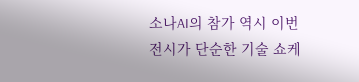소나AI의 참가 역시 이번 전시가 단순한 기술 쇼케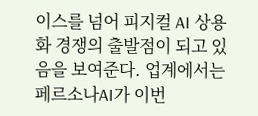이스를 넘어 피지컬 AI 상용화 경쟁의 출발점이 되고 있음을 보여준다. 업계에서는 페르소나AI가 이번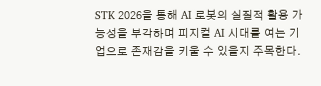STK 2026을 통해 AI 로봇의 실질적 활용 가능성을 부각하며 피지컬 AI 시대를 여는 기업으로 존재감을 키울 수 있을지 주목한다.